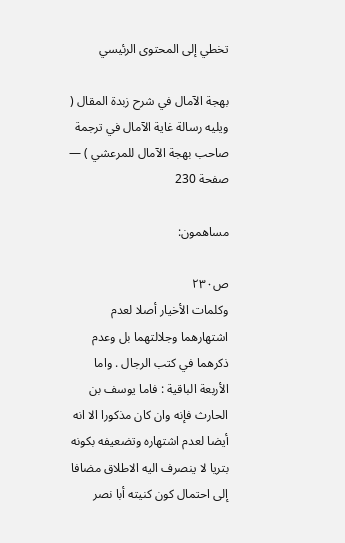تخطي إلى المحتوى الرئيسي

بهجة الآمال في شرح زبدة المقال ( ويليه رسالة غاية الآمال في ترجمة صاحب بهجة الآمال للمرعشي ) — صفحة 230

مساهمون:

ص٢٣٠
وكلمات الأخيار أصلا لعدم اشتهارهما وجلالتهما بل وعدم ذكرهما في كتب الرجال . واما الأربعة الباقية : فاما يوسف بن الحارث فإنه وان كان مذكورا الا انه أيضا لعدم اشتهاره وتضعيفه بكونه بتريا لا ينصرف اليه الاطلاق مضافا إلى احتمال كون كنيته أبا نصر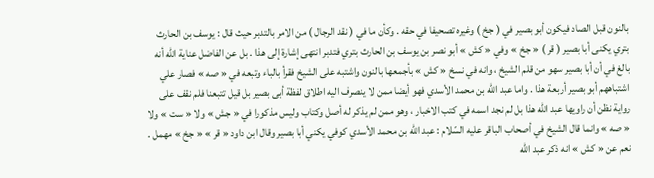بالنون قبل الصاد فيكون أبو بصير في ( جخ ) وغيره تصحيفا في حقه . وكأن ما في ( نقد الرجال ) من الامر بالتدبر حيث قال : يوسف بن الحارث بتري يكنى أبا بصير ( قر ) « جخ » وفي « كش » أبو نصر بن يوسف بن الحارث بتري فتدبر انتهى إشارة إلى هذا . بل عن الفاضل عناية اللّه أنه بالغ في أن أبا بصير سهو من قلم الشيخ ، وانه في نسخ « كش » بأجمعها بالنون واشتبه على الشيخ فقرأ بالباء وتبعه في « صه » فصار علي اشتباههم أبو بصير أربعة هذا . واما عبد اللّه بن محمد الأسدي فهو أيضا ممن لا ينصرف اليه اطلاق لفظة أبى بصير بل قيل تتبعنا فلم نقف على رواية نظن أن راويها عبد اللّه هذا بل لم نجد اسمه في كتب الاخبار ، وهو ممن لم يذكر له أصل وكتاب وليس مذكورا في « جش » ولا « ست » ولا « صه » وانما قال الشيخ في أصحاب الباقر عليه السّلام : عبد اللّه بن محمد الأسدي كوفي يكني أبا بصير وقال ابن داود « قر » « جخ » مهمل . نعم عن « كش » انه ذكر عبد اللّه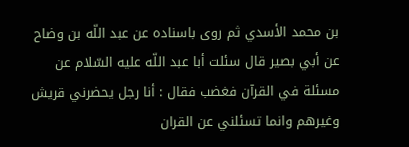بن محمد الأسدي ثم روى باسناده عن عبد اللّه بن وضاح عن أبي بصير قال سئلت أبا عبد اللّه عليه السّلام عن مسئلة في القرآن فغضب فقال : أنا رجل يحضرني قريش وغيرهم وانما تسئلني عن القران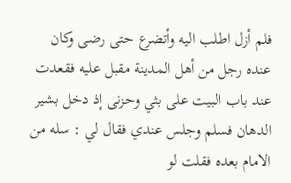فلم أزل اطلب اليه وأتضرع حتى رضى وكان عنده رجل من أهل المدينة مقبل عليه فقعدت عند باب البيت على بثي وحزنى إذ دخل بشير الدهان فسلم وجلس عندي فقال لي : سله من الامام بعده فقلت لو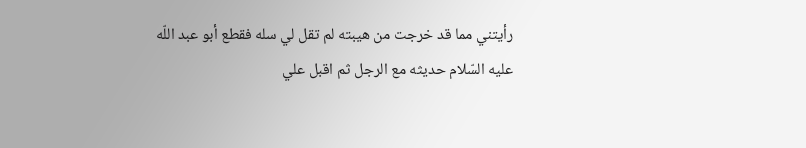رأيتني مما قد خرجت من هيبته لم تقل لي سله فقطع أبو عبد اللّه عليه السّلام حديثه مع الرجل ثم اقبل علي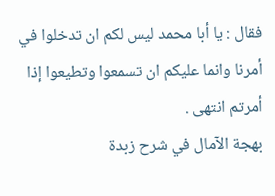فقال : يا أبا محمد ليس لكم ان تدخلوا في أمرنا وانما عليكم ان تسمعوا وتطيعوا إذا أمرتم انتهى .
بهجة الآمال في شرح زبدة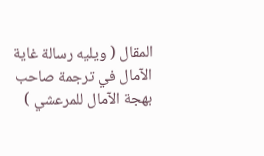المقال ( ويليه رسالة غاية الآمال في ترجمة صاحب بهجة الآمال للمرعشي )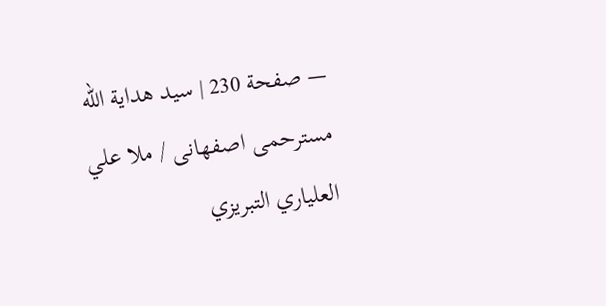— صفحة 230 | سيد هداية الله مسترحمى اصفهانى / ملا علي العلياري التبريزي